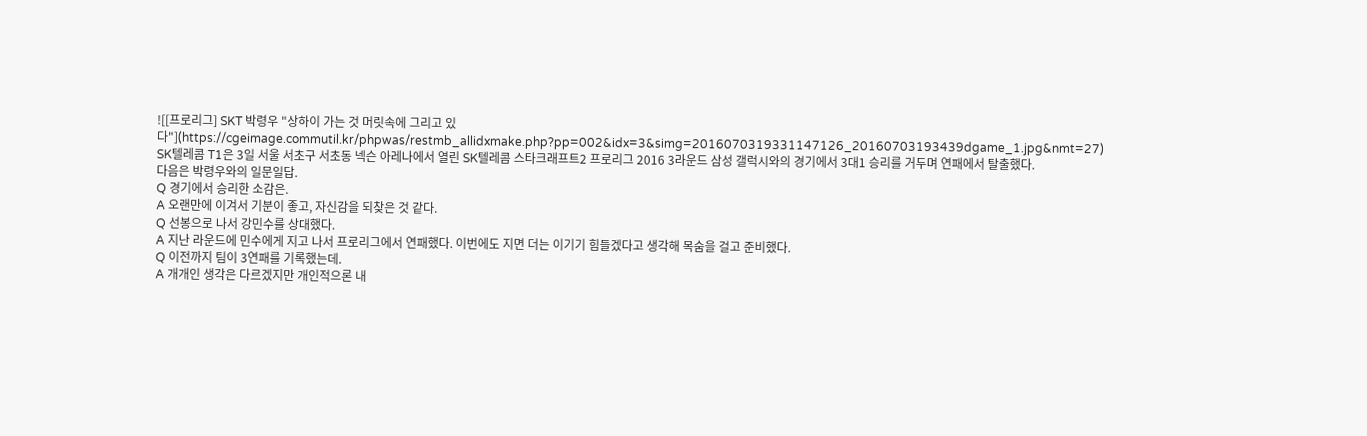![[프로리그] SKT 박령우 "상하이 가는 것 머릿속에 그리고 있다"](https://cgeimage.commutil.kr/phpwas/restmb_allidxmake.php?pp=002&idx=3&simg=2016070319331147126_20160703193439dgame_1.jpg&nmt=27)
SK텔레콤 T1은 3일 서울 서초구 서초동 넥슨 아레나에서 열린 SK텔레콤 스타크래프트2 프로리그 2016 3라운드 삼성 갤럭시와의 경기에서 3대1 승리를 거두며 연패에서 탈출했다.
다음은 박령우와의 일문일답.
Q 경기에서 승리한 소감은.
A 오랜만에 이겨서 기분이 좋고, 자신감을 되찾은 것 같다.
Q 선봉으로 나서 강민수를 상대했다.
A 지난 라운드에 민수에게 지고 나서 프로리그에서 연패했다. 이번에도 지면 더는 이기기 힘들겠다고 생각해 목숨을 걸고 준비했다.
Q 이전까지 팀이 3연패를 기록했는데.
A 개개인 생각은 다르겠지만 개인적으론 내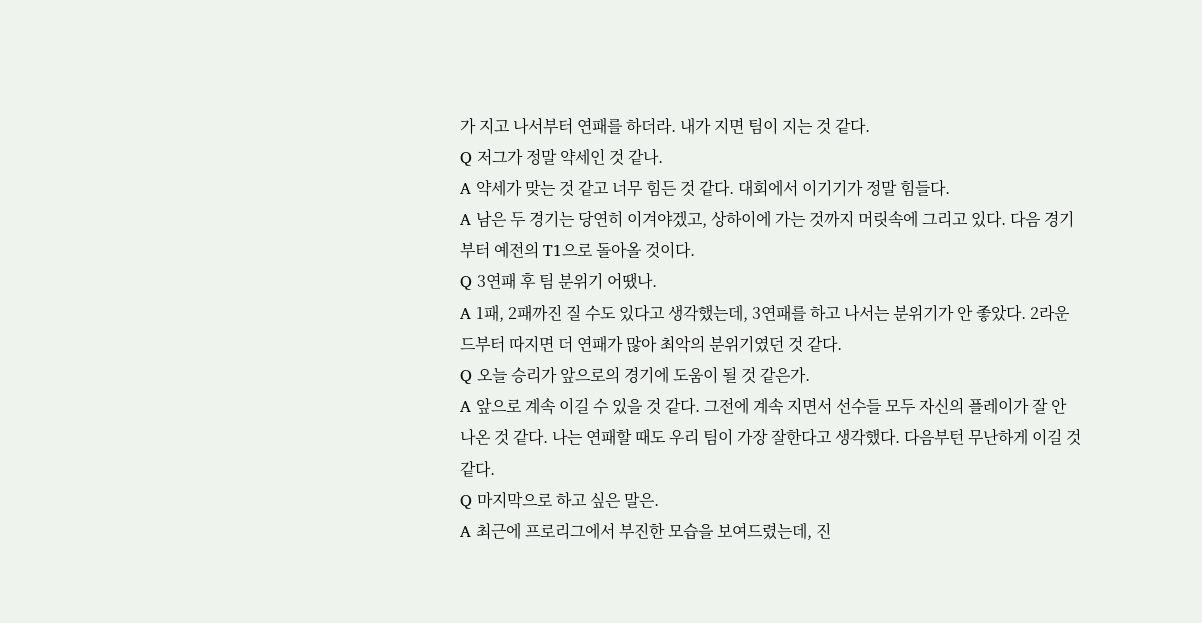가 지고 나서부터 연패를 하더라. 내가 지면 팀이 지는 것 같다.
Q 저그가 정말 약세인 것 같나.
A 약세가 맞는 것 같고 너무 힘든 것 같다. 대회에서 이기기가 정말 힘들다.
A 남은 두 경기는 당연히 이겨야겠고, 상하이에 가는 것까지 머릿속에 그리고 있다. 다음 경기부터 예전의 T1으로 돌아올 것이다.
Q 3연패 후 팀 분위기 어땠나.
A 1패, 2패까진 질 수도 있다고 생각했는데, 3연패를 하고 나서는 분위기가 안 좋았다. 2라운드부터 따지면 더 연패가 많아 최악의 분위기였던 것 같다.
Q 오늘 승리가 앞으로의 경기에 도움이 될 것 같은가.
A 앞으로 계속 이길 수 있을 것 같다. 그전에 계속 지면서 선수들 모두 자신의 플레이가 잘 안 나온 것 같다. 나는 연패할 때도 우리 팀이 가장 잘한다고 생각했다. 다음부턴 무난하게 이길 것 같다.
Q 마지막으로 하고 싶은 말은.
A 최근에 프로리그에서 부진한 모습을 보여드렸는데, 진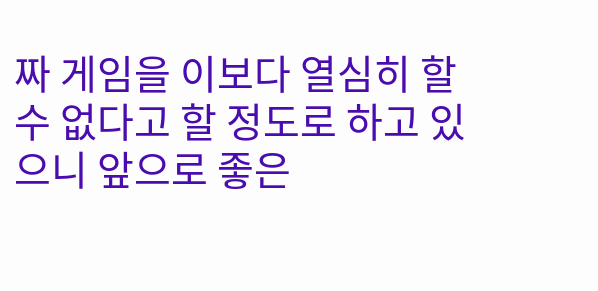짜 게임을 이보다 열심히 할 수 없다고 할 정도로 하고 있으니 앞으로 좋은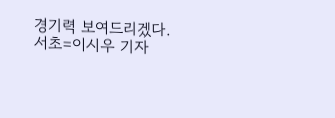경기력 보여드리겠다.
서초=이시우 기자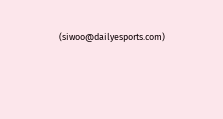(siwoo@dailyesports.com)